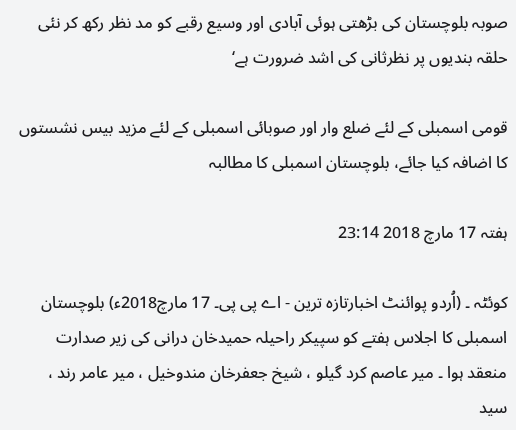صوبہ بلوچستان کی بڑھتی ہوئی آبادی اور وسیع رقبے کو مد نظر رکھ کر نئی حلقہ بندیوں پر نظرثانی کی اشد ضرورت ہے‘

قومی اسمبلی کے لئے ضلع وار اور صوبائی اسمبلی کے لئے مزید بیس نشستوں کا اضافہ کیا جائے، بلوچستان اسمبلی کا مطالبہ

ہفتہ 17 مارچ 2018 23:14

کوئٹہ ۔ (اُردو پوائنٹ اخبارتازہ ترین - اے پی پی۔ 17 مارچ2018ء) بلوچستان اسمبلی کا اجلاس ہفتے کو سپیکر راحیلہ حمیدخان درانی کی زیر صدارت منعقد ہوا ۔ میر عاصم کرد گیلو ، شیخ جعفرخان مندوخیل ، میر عامر رند ، سید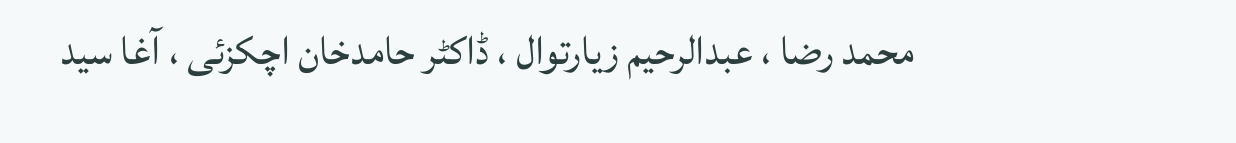محمد رضا ، عبدالرحیم زیارتوال ، ڈاکٹر حامدخان اچکزئی ، آغا سید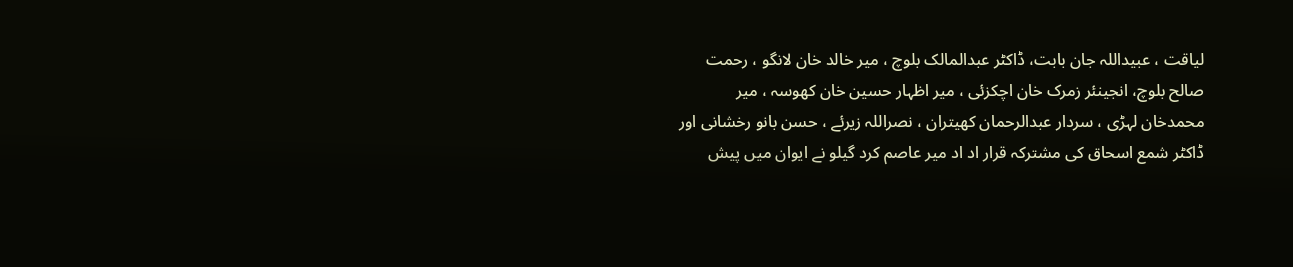لیاقت ، عبیداللہ جان بابت، ڈاکٹر عبدالمالک بلوچ ، میر خالد خان لانگو ، رحمت صالح بلوچ، انجینئر زمرک خان اچکزئی ، میر اظہار حسین خان کھوسہ ، میر محمدخان لہڑی ، سردار عبدالرحمان کھیتران ، نصراللہ زیرئے ، حسن بانو رخشانی اور ڈاکٹر شمع اسحاق کی مشترکہ قرار اد اد میر عاصم کرد گیلو نے ایوان میں پیش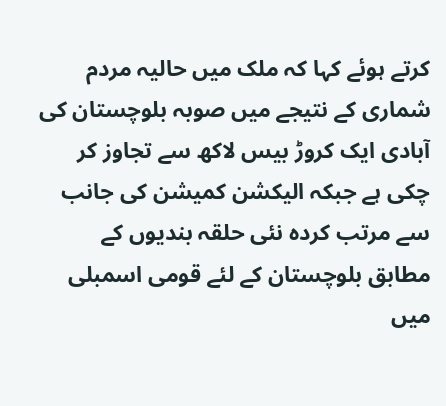کرتے ہوئے کہا کہ ملک میں حالیہ مردم شماری کے نتیجے میں صوبہ بلوچستان کی آبادی ایک کروڑ بیس لاکھ سے تجاوز کر چکی ہے جبکہ الیکشن کمیشن کی جانب سے مرتب کردہ نئی حلقہ بندیوں کے مطابق بلوچستان کے لئے قومی اسمبلی میں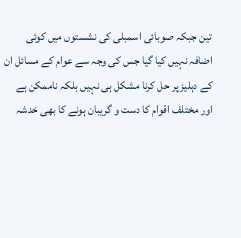تین جبکہ صوبائی اسمبلی کی نشستوں میں کوئی اضافہ نہیں کیا گیا جس کی وجہ سے عوام کے مسائل ان کے دہلیز پر حل کرنا مشکل ہی نہیں بلکہ ناممکن ہے اور مختلف اقوام کا دست و گریبان ہونے کا بھی خدشہ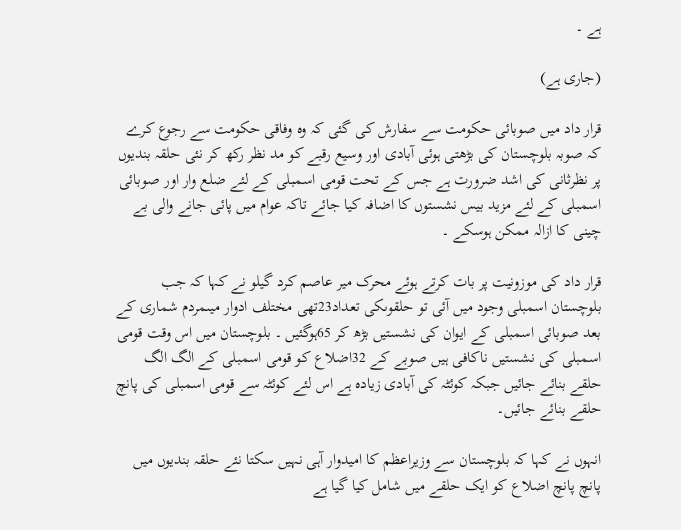ہے ۔

(جاری ہے)

قرار داد میں صوبائی حکومت سے سفارش کی گئی کہ وہ وفاقی حکومت سے رجوع کرے کہ صوبہ بلوچستان کی بڑھتی ہوئی آبادی اور وسیع رقبے کو مد نظر رکھ کر نئی حلقہ بندیوں پر نظرثانی کی اشد ضرورت ہے جس کے تحت قومی اسمبلی کے لئے ضلع وار اور صوبائی اسمبلی کے لئے مزید بیس نشستوں کا اضافہ کیا جائے تاکہ عوام میں پائی جانے والی بے چینی کا ازالہ ممکن ہوسکے ۔

قرار داد کی موزونیت پر بات کرتے ہوئے محرک میر عاصم کرد گیلو نے کہا کہ جب بلوچستان اسمبلی وجود میں آئی تو حلقوںکی تعداد23تھی مختلف ادوار میںمردم شماری کے بعد صوبائی اسمبلی کے ایوان کی نشستیں بڑھ کر 65ہوگئیں ۔ بلوچستان میں اس وقت قومی اسمبلی کی نشستیں ناکافی ہیں صوبے کے 32اضلاع کو قومی اسمبلی کے الگ الگ حلقے بنائے جائیں جبکہ کوئٹہ کی آبادی زیادہ ہے اس لئے کوئٹہ سے قومی اسمبلی کی پانچ حلقے بنائے جائیں۔

انہوں نے کہا کہ بلوچستان سے وزیراعظم کا امیدوار آہی نہیں سکتا نئے حلقہ بندیوں میں پانچ پانچ اضلاع کو ایک حلقے میں شامل کیا گیا ہے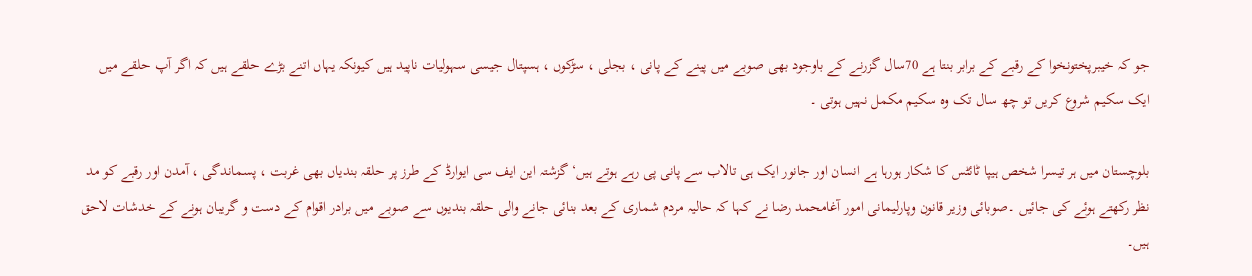جو کہ خیبرپختونخوا کے رقبے کے برابر بنتا ہے 70سال گزرنے کے باوجود بھی صوبے میں پینے کے پانی ، بجلی ، سڑکوں ، ہسپتال جیسی سہولیات ناپید ہیں کیونکہ یہاں اتنے بڑے حلقے ہیں کہ اگر آپ حلقے میں ایک سکیم شروع کریں تو چھ سال تک وہ سکیم مکمل نہیں ہوتی ۔

بلوچستان میں ہر تیسرا شخص ہیپا ٹائٹس کا شکار ہورہا ہے انسان اور جانور ایک ہی تالاب سے پانی پی رہے ہوتے ہیں‘ گزشتہ این ایف سی ایوارڈ کے طرز پر حلقہ بندیاں بھی غربت ، پسماندگی ، آمدن اور رقبے کو مد نظر رکھتے ہوئے کی جائیں ۔صوبائی وزیر قانون وپارلیمانی امور آغامحمد رضا نے کہا کہ حالیہ مردم شماری کے بعد بنائی جانے والی حلقہ بندیوں سے صوبے میں برادر اقوام کے دست و گریبان ہونے کے خدشات لاحق ہیں۔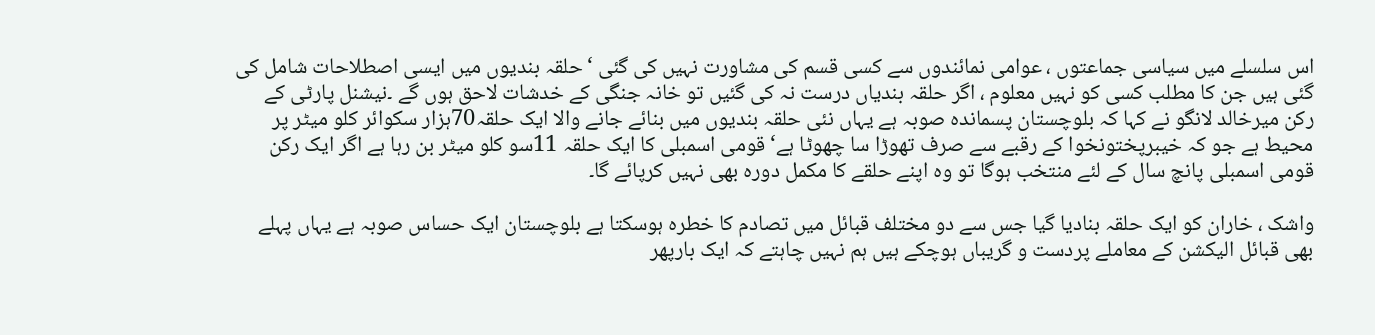اس سلسلے میں سیاسی جماعتوں ، عوامی نمائندوں سے کسی قسم کی مشاورت نہیں کی گئی ‘حلقہ بندیوں میں ایسی اصطلاحات شامل کی گئی ہیں جن کا مطلب کسی کو نہیں معلوم ، اگر حلقہ بندیاں درست نہ کی گئیں تو خانہ جنگی کے خدشات لاحق ہوں گے ۔نیشنل پارٹی کے رکن میرخالد لانگو نے کہا کہ بلوچستان پسماندہ صوبہ ہے یہاں نئی حلقہ بندیوں میں بنائے جانے والا ایک حلقہ70ہزار سکوائر کلو میٹر پر محیط ہے جو کہ خیبرپختونخوا کے رقبے سے صرف تھوڑا سا چھوٹا ہے‘ قومی اسمبلی کا ایک حلقہ 11سو کلو میٹر بن رہا ہے اگر ایک رکن قومی اسمبلی پانچ سال کے لئے منتخب ہوگا تو وہ اپنے حلقے کا مکمل دورہ بھی نہیں کرپائے گا۔

واشک ، خاران کو ایک حلقہ بنادیا گیا جس سے دو مختلف قبائل میں تصادم کا خطرہ ہوسکتا ہے بلوچستان ایک حساس صوبہ ہے یہاں پہلے بھی قبائل الیکشن کے معاملے پردست و گریباں ہوچکے ہیں ہم نہیں چاہتے کہ ایک بارپھر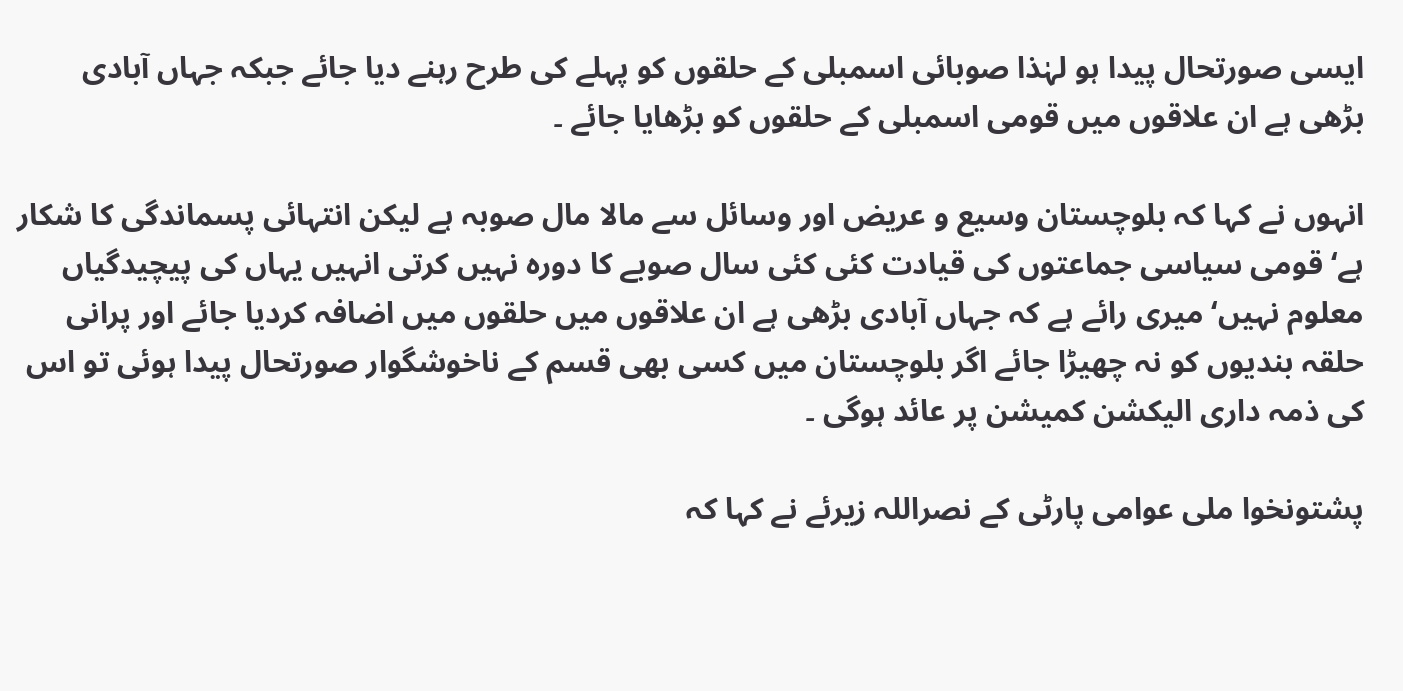ایسی صورتحال پیدا ہو لہٰذا صوبائی اسمبلی کے حلقوں کو پہلے کی طرح رہنے دیا جائے جبکہ جہاں آبادی بڑھی ہے ان علاقوں میں قومی اسمبلی کے حلقوں کو بڑھایا جائے ۔

انہوں نے کہا کہ بلوچستان وسیع و عریض اور وسائل سے مالا مال صوبہ ہے لیکن انتہائی پسماندگی کا شکار ہے‘ قومی سیاسی جماعتوں کی قیادت کئی کئی سال صوبے کا دورہ نہیں کرتی انہیں یہاں کی پیچیدگیاں معلوم نہیں‘ میری رائے ہے کہ جہاں آبادی بڑھی ہے ان علاقوں میں حلقوں میں اضافہ کردیا جائے اور پرانی حلقہ بندیوں کو نہ چھیڑا جائے اگر بلوچستان میں کسی بھی قسم کے ناخوشگوار صورتحال پیدا ہوئی تو اس کی ذمہ داری الیکشن کمیشن پر عائد ہوگی ۔

پشتونخوا ملی عوامی پارٹی کے نصراللہ زیرئے نے کہا کہ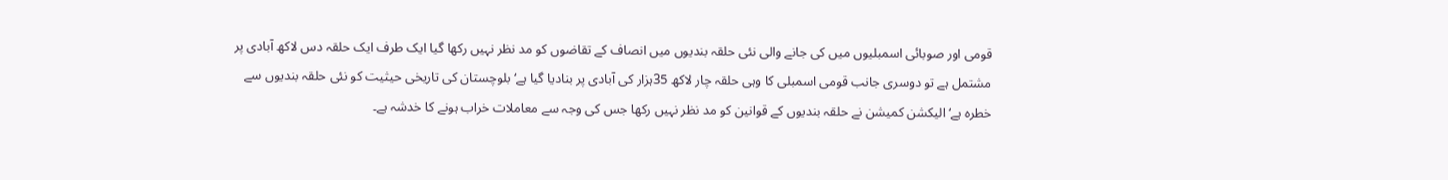قومی اور صوبائی اسمبلیوں میں کی جانے والی نئی حلقہ بندیوں میں انصاف کے تقاضوں کو مد نظر نہیں رکھا گیا ایک طرف ایک حلقہ دس لاکھ آبادی پر مشتمل ہے تو دوسری جانب قومی اسمبلی کا وہی حلقہ چار لاکھ 35ہزار کی آبادی پر بنادیا گیا ہے‘ بلوچستان کی تاریخی حیثیت کو نئی حلقہ بندیوں سے خطرہ ہے‘ الیکشن کمیشن نے حلقہ بندیوں کے قوانین کو مد نظر نہیں رکھا جس کی وجہ سے معاملات خراب ہونے کا خدشہ ہے۔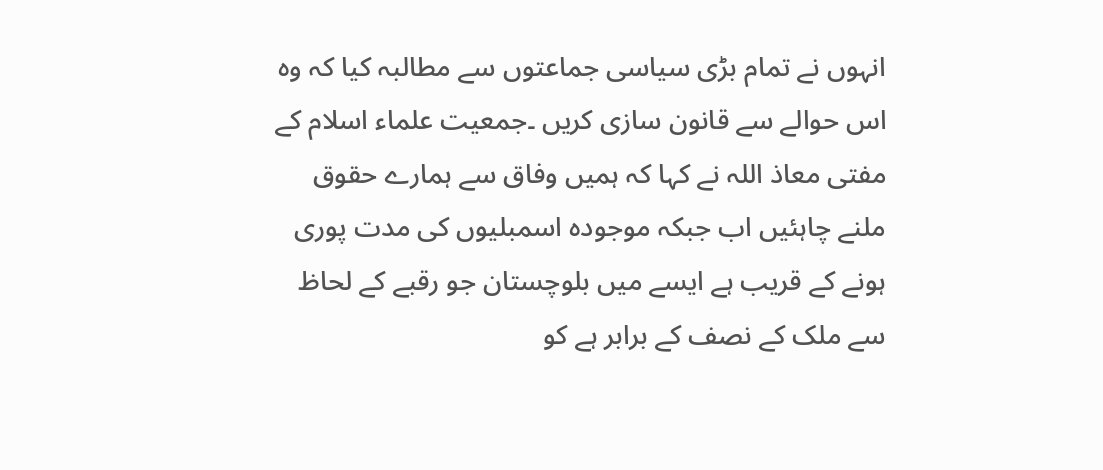انہوں نے تمام بڑی سیاسی جماعتوں سے مطالبہ کیا کہ وہ اس حوالے سے قانون سازی کریں ۔جمعیت علماء اسلام کے مفتی معاذ اللہ نے کہا کہ ہمیں وفاق سے ہمارے حقوق ملنے چاہئیں اب جبکہ موجودہ اسمبلیوں کی مدت پوری ہونے کے قریب ہے ایسے میں بلوچستان جو رقبے کے لحاظ سے ملک کے نصف کے برابر ہے کو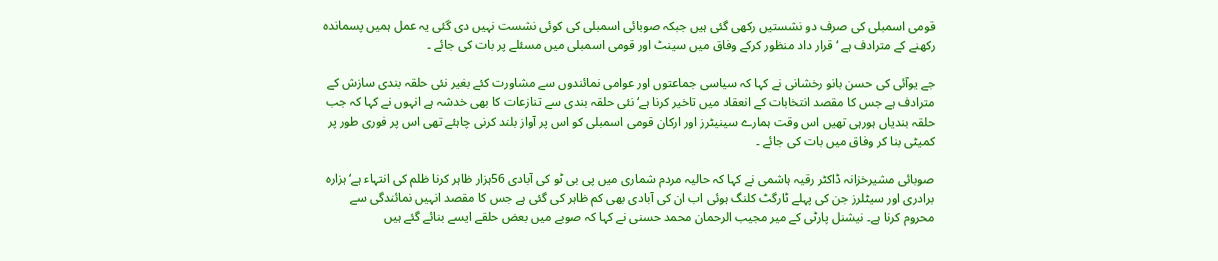قومی اسمبلی کی صرف دو نشستیں رکھی گئی ہیں جبکہ صوبائی اسمبلی کی کوئی نشست نہیں دی گئی یہ عمل ہمیں پسماندہ رکھنے کے مترادف ہے ‘ قرار داد منظور کرکے وفاق میں سینٹ اور قومی اسمبلی میں مسئلے پر بات کی جائے ۔

جے یوآئی کی حسن بانو رخشانی نے کہا کہ سیاسی جماعتوں اور عوامی نمائندوں سے مشاورت کئے بغیر نئی حلقہ بندی سازش کے مترادف ہے جس کا مقصد انتخابات کے انعقاد میں تاخیر کرنا ہے‘ نئی حلقہ بندی سے تنازعات کا بھی خدشہ ہے انہوں نے کہا کہ جب حلقہ بندیاں ہورہی تھیں اس وقت ہمارے سینیٹرز اور ارکان قومی اسمبلی کو اس پر آواز بلند کرنی چاہئے تھی اس پر فوری طور پر کمیٹی بنا کر وفاق میں بات کی جائے ۔

صوبائی مشیرخزانہ ڈاکٹر رقیہ ہاشمی نے کہا کہ حالیہ مردم شماری میں پی بی ٹو کی آبادی 56ہزار ظاہر کرنا ظلم کی انتہاء ہے‘ ہزارہ برادری اور سیٹلرز جن کی پہلے ٹارگٹ کلنگ ہوئی اب ان کی آبادی بھی کم ظاہر کی گئی ہے جس کا مقصد انہیں نمائندگی سے محروم کرنا ہے۔ نیشنل پارٹی کے میر مجیب الرحمان محمد حسنی نے کہا کہ صوبے میں بعض حلقے ایسے بنائے گئے ہیں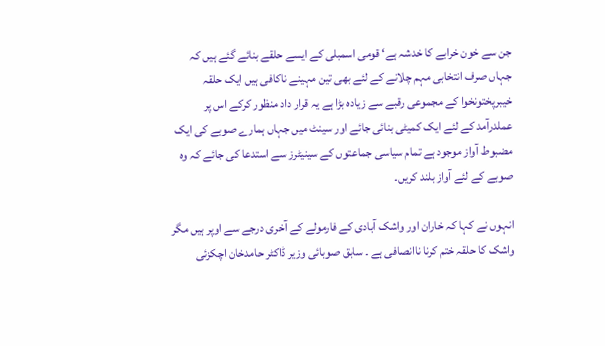جن سے خون خرابے کا خدشہ ہے‘ قومی اسمبلی کے ایسے حلقے بنائے گئے ہیں کہ جہاں صرف انتخابی مہم چلانے کے لئے بھی تین مہینے ناکافی ہیں ایک حلقہ خیبرپختونخوا کے مجموعی رقبے سے زیادہ بڑا ہے یہ قرار داد منظور کرکے اس پر عملدرآمد کے لئے ایک کمیٹی بنائی جائے اور سینٹ میں جہاں ہمارے صوبے کی ایک مضبوط آواز موجود ہے تمام سیاسی جماعتوں کے سینیٹرز سے استدعا کی جائے کہ وہ صوبے کے لئے آواز بلند کریں۔

انہوں نے کہا کہ خاران اور واشک آبادی کے فارمولے کے آخری درجے سے اوپر ہیں مگر واشک کا حلقہ ختم کرنا ناانصافی ہے ۔ سابق صوبائی وزیر ڈاکٹر حامدخان اچکزئی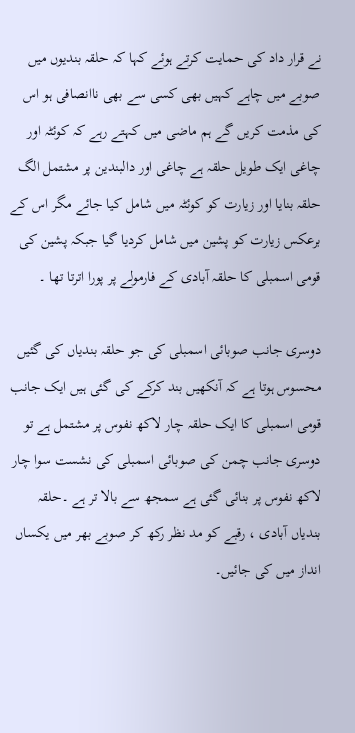نے قرار داد کی حمایت کرتے ہوئے کہا کہ حلقہ بندیوں میں صوبے میں چاہے کہیں بھی کسی سے بھی ناانصافی ہو اس کی مذمت کریں گے ہم ماضی میں کہتے رہے کہ کوئٹہ اور چاغی ایک طویل حلقہ ہے چاغی اور دالبندین پر مشتمل الگ حلقہ بنایا اور زیارت کو کوئٹہ میں شامل کیا جائے مگر اس کے برعکس زیارت کو پشین میں شامل کردیا گیا جبکہ پشین کی قومی اسمبلی کا حلقہ آبادی کے فارمولے پر پورا اترتا تھا ۔

دوسری جانب صوبائی اسمبلی کی جو حلقہ بندیاں کی گئیں محسوس ہوتا ہے کہ آنکھیں بند کرکے کی گئی ہیں ایک جانب قومی اسمبلی کا ایک حلقہ چار لاکھ نفوس پر مشتمل ہے تو دوسری جانب چمن کی صوبائی اسمبلی کی نشست سوا چار لاکھ نفوس پر بنائی گئی ہے سمجھ سے بالا تر ہے ۔حلقہ بندیاں آبادی ، رقبے کو مد نظر رکھ کر صوبے بھر میں یکساں انداز میں کی جائیں۔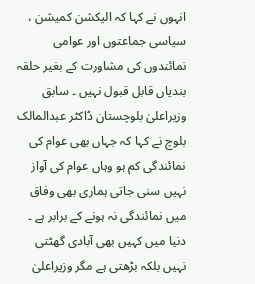انہوں نے کہا کہ الیکشن کمیشن ، سیاسی جماعتوں اور عوامی نمائندوں کی مشاورت کے بغیر حلقہ بندیاں قابل قبول نہیں ۔ سابق وزیراعلیٰ بلوچستان ڈاکٹر عبدالمالک بلوچ نے کہا کہ جہاں بھی عوام کی نمائندگی کم ہو وہاں عوام کی آواز نہیں سنی جاتی ہماری بھی وفاق میں نمائندگی نہ ہونے کے برابر ہے ۔ دنیا میں کہیں بھی آبادی گھٹتی نہیں بلکہ بڑھتی ہے مگر وزیراعلیٰ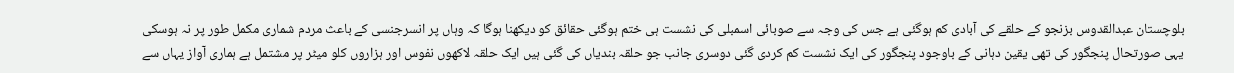بلوچستان عبدالقدوس بزنجو کے حلقے کی آبادی کم ہوگئی ہے جس کی وجہ سے صوبائی اسمبلی کی نشست ہی ختم ہوگئی حقائق کو دیکھنا ہوگا کہ وہاں پر انسرجنسی کے باعث مردم شماری مکمل طور پر نہ ہوسکی یہی صورتحال پنجگور کی تھی یقین دہانی کے باوجود پنجگور کی ایک نشست کم کردی گئی دوسری جانب جو حلقہ بندیاں کی گئی ہیں ایک حلقہ لاکھوں نفوس اور ہزاروں کلو میٹر پر مشتمل ہے ہماری آواز یہاں سے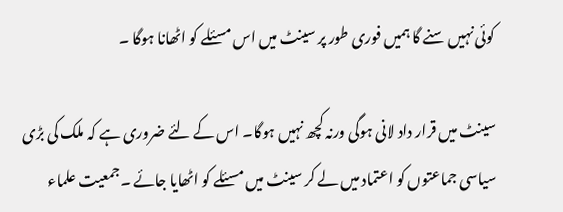کوئی نہیں سنے گا ہمیں فوری طور پر سینٹ میں اس مسئلے کو اٹھانا ہوگا ۔

سینٹ میں قرار داد لانی ہوگی ورنہ کچھ نہیں ہوگا۔ اس کے لئے ضروری ہے کہ ملک کی بڑی سیاسی جماعتوں کو اعتماد میں لے کر سینٹ میں مسئلے کو اٹھایا جائے ۔جمعیت علماء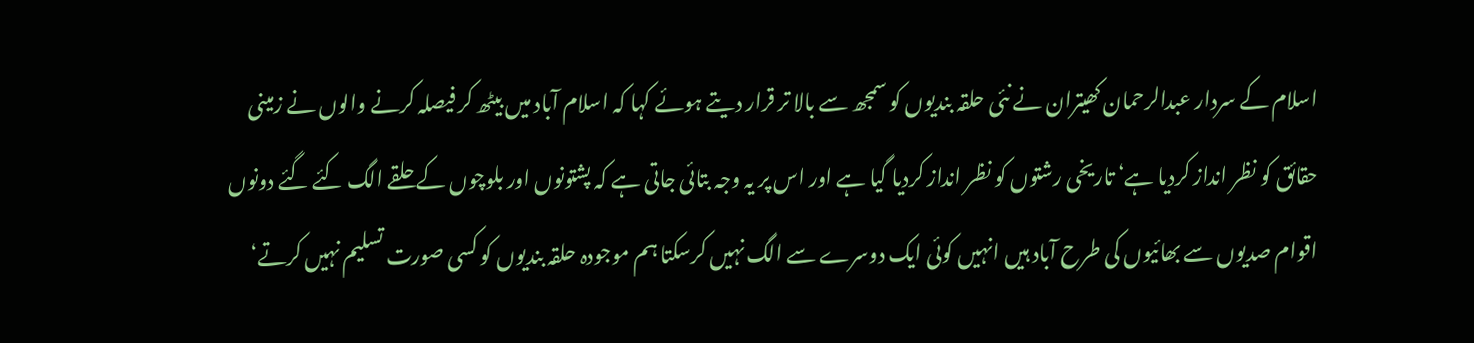اسلام کے سردار عبدالرحمان کھیتران نے نئی حلقہ بندیوں کو سمجھ سے بالا تر قرار دیتے ہوئے کہا کہ اسلام آباد میں بیٹھ کر فیصلہ کرنے والوں نے زمینی حقائق کو نظر انداز کردیا ہے‘ تاریخی رشتوں کو نظر انداز کردیا گیا ہے اور اس پر یہ وجہ بتائی جاتی ہے کہ پشتونوں اور بلوچوں کے حلقے الگ کئے گئے دونوں اقوام صدیوں سے بھائیوں کی طرح آباد ہیں انہیں کوئی ایک دوسرے سے الگ نہیں کرسکتا ہم موجودہ حلقہ بندیوں کو کسی صورت تسلیم نہیں کرتے‘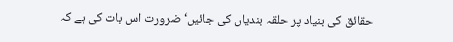حقائق کی بنیاد پر حلقہ بندیاں کی جائیں‘ ضرورت اس بات کی ہے کہ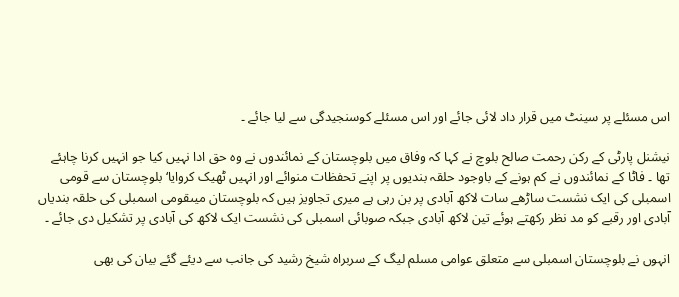اس مسئلے پر سینٹ میں قرار داد لائی جائے اور اس مسئلے کوسنجیدگی سے لیا جائے ۔

نیشنل پارٹی کے رکن رحمت صالح بلوچ نے کہا کہ وفاق میں بلوچستان کے نمائندوں نے وہ حق ادا نہیں کیا جو انہیں کرنا چاہئے تھا ۔ فاٹا کے نمائندوں نے کم ہونے کے باوجود حلقہ بندیوں پر اپنے تحفظات منوائے اور انہیں ٹھیک کروایا‘ بلوچستان سے قومی اسمبلی کی ایک نشست ساڑھے سات لاکھ آبادی پر بن رہی ہے میری تجاویز ہیں کہ بلوچستان میںقومی اسمبلی کی حلقہ بندیاں آبادی اور رقبے کو مد نظر رکھتے ہوئے تین لاکھ آبادی جبکہ صوبائی اسمبلی کی نشست ایک لاکھ کی آبادی پر تشکیل دی جائے ۔

انہوں نے بلوچستان اسمبلی سے متعلق عوامی مسلم لیگ کے سربراہ شیخ رشید کی جانب سے دیئے گئے بیان کی بھی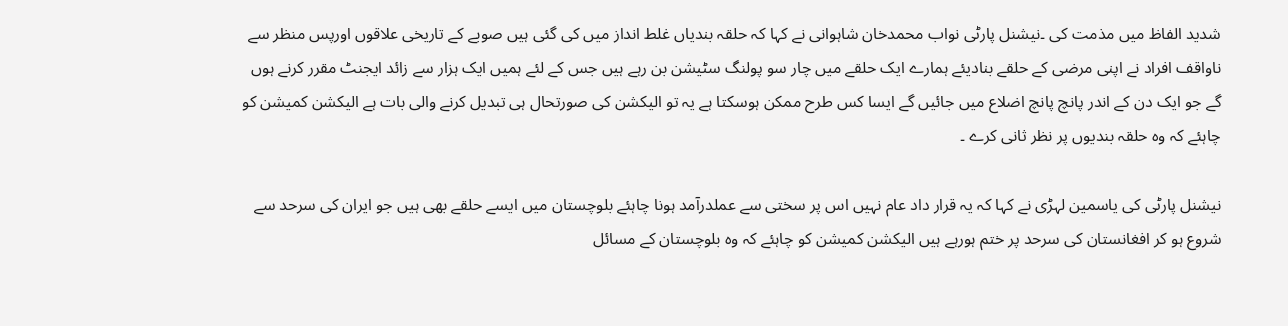شدید الفاظ میں مذمت کی ۔نیشنل پارٹی نواب محمدخان شاہوانی نے کہا کہ حلقہ بندیاں غلط انداز میں کی گئی ہیں صوبے کے تاریخی علاقوں اورپس منظر سے ناواقف افراد نے اپنی مرضی کے حلقے بنادیئے ہمارے ایک حلقے میں چار سو پولنگ سٹیشن بن رہے ہیں جس کے لئے ہمیں ایک ہزار سے زائد ایجنٹ مقرر کرنے ہوں گے جو ایک دن کے اندر پانچ پانچ اضلاع میں جائیں گے ایسا کس طرح ممکن ہوسکتا ہے یہ تو الیکشن کی صورتحال ہی تبدیل کرنے والی بات ہے الیکشن کمیشن کو چاہئے کہ وہ حلقہ بندیوں پر نظر ثانی کرے ۔

نیشنل پارٹی کی یاسمین لہڑی نے کہا کہ یہ قرار داد عام نہیں اس پر سختی سے عملدرآمد ہونا چاہئے بلوچستان میں ایسے حلقے بھی ہیں جو ایران کی سرحد سے شروع ہو کر افغانستان کی سرحد پر ختم ہورہے ہیں الیکشن کمیشن کو چاہئے کہ وہ بلوچستان کے مسائل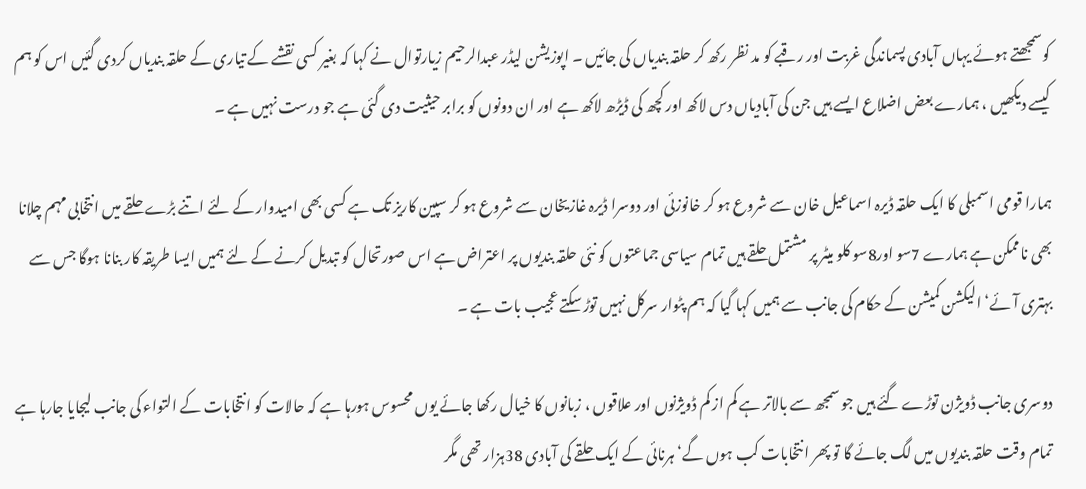کوسمجھتے ہوئے یہاں آبادی پسماندگی غربت اور رقبے کو مد نظر رکھ کر حلقہ بندیاں کی جائیں ۔ اپوزیشن لیڈر عبدالرحیم زیارتوال نے کہا کہ بغیر کسی نقشے کے تیاری کے حلقہ بندیاں کردی گئیں اس کو ہم کیسے دیکھیں ، ہمارے بعض اضلاع ایسے ہیں جن کی آبادیاں دس لاکھ اور کچھ کی ڈیڑھ لاکھ ہے اور ان دونوں کو برابر حیثیت دی گئی ہے جو درست نہیں ہے ۔

ہمارا قومی اسمبلی کا ایک حلقہ ڈیرہ اسماعیل خان سے شروع ہو کر خانوزئی اور دوسرا ڈیرہ غازیخان سے شروع ہو کر سپین کاریز تک ہے کسی بھی امیدوار کے لئے اتنے بڑے حلقے میں انتخابی مہم چلانا بھی ناممکن ہے ہمارے 7سو اور8سو کلو میٹر پر مشتمل حلقے ہیں تمام سیاسی جماعتوں کو نئی حلقہ بندیوں پر اعتراض ہے اس صورتحال کو تبدیل کرنے کے لئے ہمیں ایسا طریقہ کار بنانا ہوگا جس سے بہتری آئے‘ الیکشن کمیشن کے حکام کی جانب سے ہمیں کہا گیا کہ ہم پٹوار سرکل نہیں توڑ سکتے عجیب بات ہے ۔

دوسری جانب ڈویژن توڑے گئے ہیں جو سمجھ سے بالاتر ہے کم از کم ڈویژنوں اور علاقوں ، زبانوں کا خیال رکھا جائے یوں محسوس ہورہا ہے کہ حالات کو انتخابات کے التواء کی جانب لیجایا جارہا ہے تمام وقت حلقہ بندیوں میں لگ جائے گا تو پھر انتخابات کب ہوں گے‘ ہرنائی کے ایک حلقے کی آبادی 38ہزار تھی مگر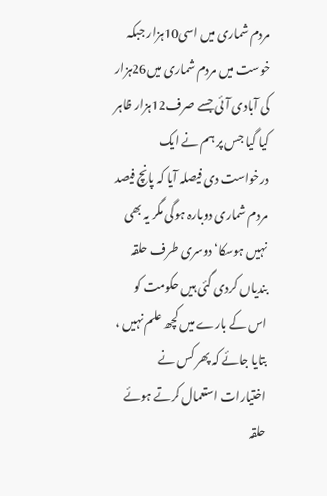مردم شماری میں اسی10ہزار جبکہ خوست میں مردم شماری میں26ہزار کی آبادی آئی جسے صرف12ہزار ظاہر کیا گیا جس پر ہم نے ایک درخواست دی فیصلہ آیا کہ پانچ فیصد مردم شماری دوبارہ ہوگی مگر یہ بھی نہیں ہوسکا‘ دوسری طرف حلقہ بندیاں کردی گئی ہیں حکومت کو اس کے بارے میں کچھ علم نہیں ، بتایا جائے کہ پھر کس نے اختیارات استعمال کرتے ہوئے حلقہ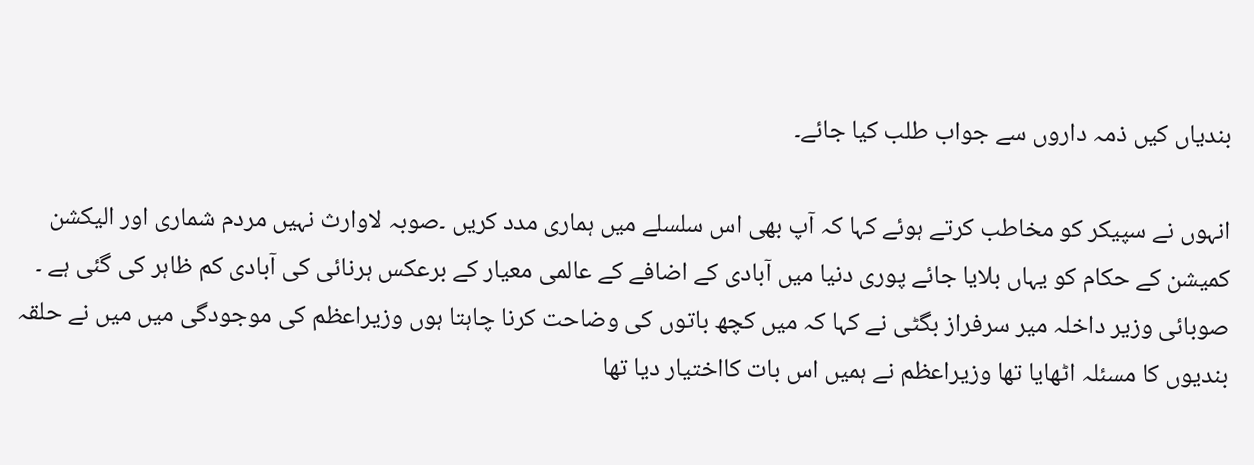بندیاں کیں ذمہ داروں سے جواب طلب کیا جائے۔

انہوں نے سپیکر کو مخاطب کرتے ہوئے کہا کہ آپ بھی اس سلسلے میں ہماری مدد کریں ۔صوبہ لاوارث نہیں مردم شماری اور الیکشن کمیشن کے حکام کو یہاں بلایا جائے پوری دنیا میں آبادی کے اضافے کے عالمی معیار کے برعکس ہرنائی کی آبادی کم ظاہر کی گئی ہے ۔ صوبائی وزیر داخلہ میر سرفراز بگٹی نے کہا کہ میں کچھ باتوں کی وضاحت کرنا چاہتا ہوں وزیراعظم کی موجودگی میں میں نے حلقہ بندیوں کا مسئلہ اٹھایا تھا وزیراعظم نے ہمیں اس بات کااختیار دیا تھا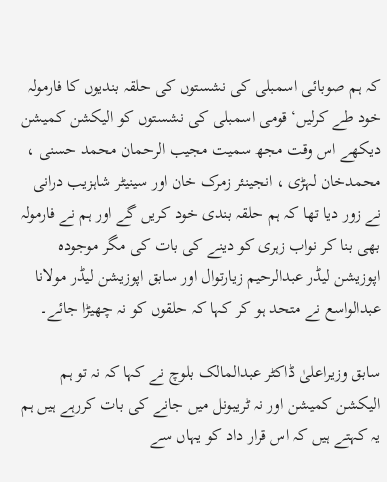کہ ہم صوبائی اسمبلی کی نشستوں کی حلقہ بندیوں کا فارمولہ خود طے کرلیں‘ قومی اسمبلی کی نشستوں کو الیکشن کمیشن دیکھے اس وقت مجھ سمیت مجیب الرحمان محمد حسنی ، محمدخان لہڑی ، انجینئر زمرک خان اور سینیٹر شاہزیب درانی نے زور دیا تھا کہ ہم حلقہ بندی خود کریں گے اور ہم نے فارمولہ بھی بنا کر نواب زہری کو دینے کی بات کی مگر موجودہ اپوزیشن لیڈر عبدالرحیم زیارتوال اور سابق اپوزیشن لیڈر مولانا عبدالواسع نے متحد ہو کر کہا کہ حلقوں کو نہ چھیڑا جائے۔

سابق وزیراعلیٰ ڈاکٹر عبدالمالک بلوچ نے کہا کہ نہ تو ہم الیکشن کمیشن اور نہ ٹریبونل میں جانے کی بات کررہے ہیں ہم یہ کہتے ہیں کہ اس قرار داد کو یہاں سے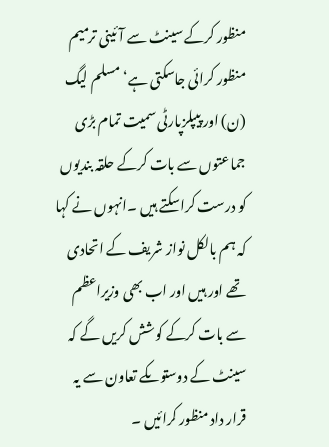منظور کرکے سینٹ سے آئینی ترمیم منظور کرائی جاسکتی ہے‘ مسلم لیگ (ن) اور پیپلزپارٹی سمیت تمام بڑی جماعتوں سے بات کرکے حلقہ بندیوں کو درست کراسکتے ہیں ۔انہوں نے کہا کہ ہم بالکل نواز شریف کے اتحادی تھے اور ہیں اور اب بھی وزیراعظم سے بات کرکے کوشش کریں گے کہ سینٹ کے دوستوںکے تعاون سے یہ قرار داد منظور کرائیں ۔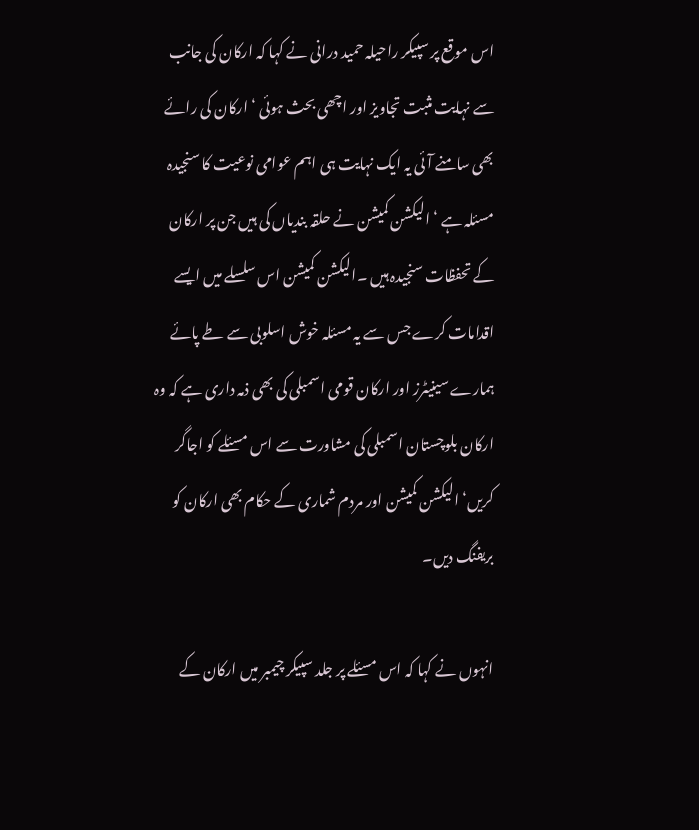اس موقع پر سپیکر راحیلہ حمید درانی نے کہا کہ ارکان کی جانب سے نہایت مثبت تجاویز اور اچھی بحث ہوئی ‘ ارکان کی رائے بھی سامنے آئی یہ ایک نہایت ہی اہم عوامی نوعیت کا سنجیدہ مسئلہ ہے ‘ الیکشن کمیشن نے حلقہ بندیاں کی ہیں جن پر ارکان کے تحفظات سنجیدہ ہیں ۔الیکشن کمیشن اس سلسلے میں ایسے اقدامات کرے جس سے یہ مسئلہ خوش اسلوبی سے طے پائے ہمارے سینیٹرز اور ارکان قومی اسمبلی کی بھی ذمہ داری ہے کہ وہ ارکان بلوچستان اسمبلی کی مشاورت سے اس مسئلے کو اجاگر کریں‘ الیکشن کمیشن اور مردم شماری کے حکام بھی ارکان کو بریفنگ دیں۔

انہوں نے کہا کہ اس مسئلے پر جلد سپیکر چیمبر میں ارکان کے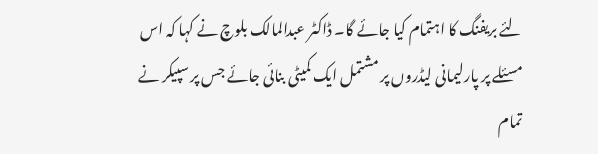لئے بریفنگ کا اہتمام کیا جائے گا۔ ڈاکٹر عبدالمالک بلوچ نے کہا کہ اس مسئلے پر پارلیمانی لیڈروں پر مشتمل ایک کمیٹی بنائی جائے جس پر سپیکر نے تمام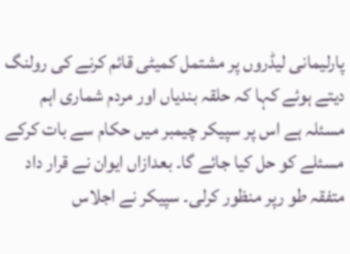پارلیمانی لیڈروں پر مشتمل کمیٹی قائم کرنے کی رولنگ دیتے ہوئے کہا کہ حلقہ بندیاں اور مردم شماری اہم مسئلہ ہے اس پر سپیکر چیمبر میں حکام سے بات کرکے مسئلے کو حل کیا جائے گا۔ بعدازاں ایوان نے قرار داد متفقہ طو رپر منظور کرلی۔ سپیکر نے اجلاس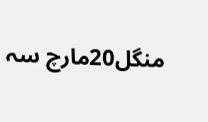منگل20مارچ سہ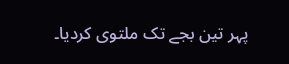پہر تین بجے تک ملتوی کردیا۔